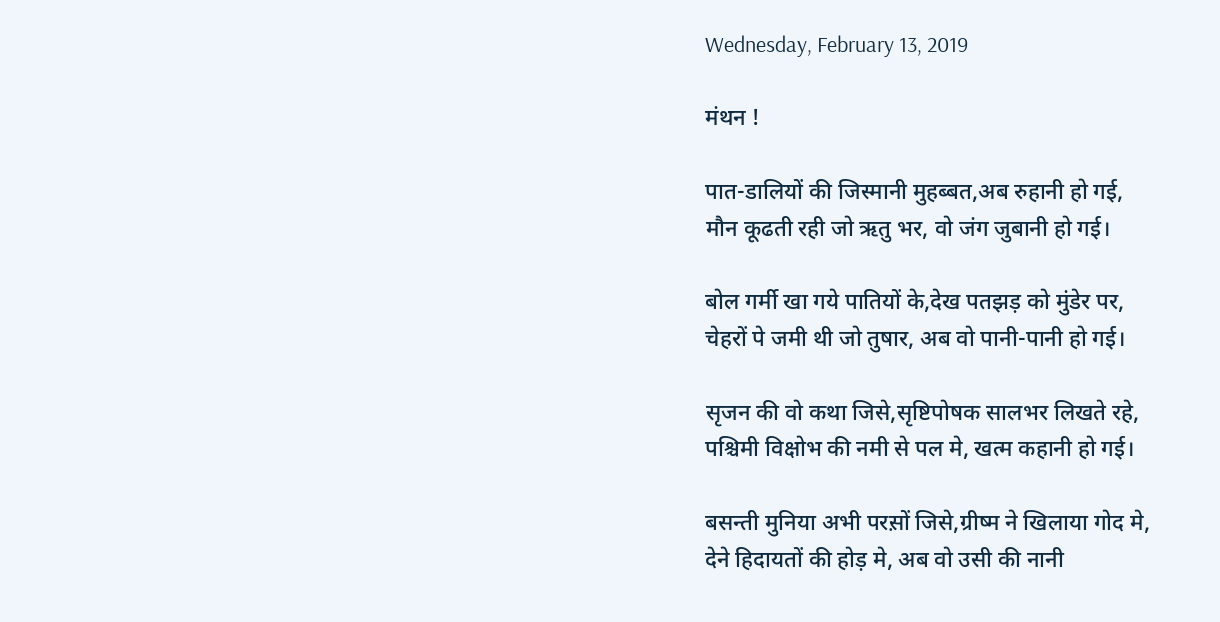Wednesday, February 13, 2019

मंथन !

पात-डालियों की जिस्मानी मुहब्बत,अब रुहानी हो गई,
मौन कूढती रही जो ऋतु भर, वो जंग जुबानी हो गई।

बोल गर्मी खा गये पातियों के,देख पतझड़ को मुंडेर पर,
चेहरों पे जमी थी जो तुषार, अब वो पानी-पानी हो गई।

सृजन की वो कथा जिसे,सृष्टिपोषक सालभर लिखते रहे,
पश्चिमी विक्षोभ की नमी से पल मे, खत्म कहानी हो गई।

बसन्ती मुनिया अभी परस़ों जिसे,ग्रीष्म ने खिलाया गोद मे,
देने हिदायतों की होड़ मे, अब वो उसी की नानी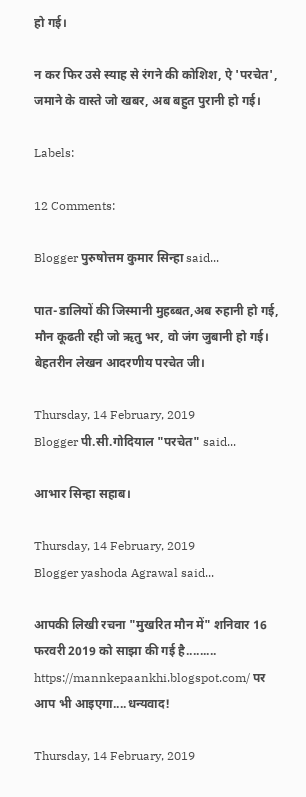हो गई।

न कर फिर उसे स्याह से रंगने की कोशिश, ऐ 'परचेत',
जमाने के वास्ते जो खबर, अब बहुत पुरानी हो गई।

Labels:

12 Comments:

Blogger पुरुषोत्तम कुमार सिन्हा said...

पात-डालियों की जिस्मानी मुहब्बत,अब रुहानी हो गई,
मौन कूढती रही जो ऋतु भर, वो जंग जुबानी हो गई।
बेहतरीन लेखन आदरणीय परचेत जी।

Thursday, 14 February, 2019
Blogger पी.सी.गोदियाल "परचेत" said...

आभार सिन्हा सहाब।

Thursday, 14 February, 2019
Blogger yashoda Agrawal said...

आपकी लिखी रचना "मुखरित मौन में" शनिवार 16 फरवरी 2019 को साझा की गई है......... https://mannkepaankhi.blogspot.com/ पर आप भी आइएगा....धन्यवाद!

Thursday, 14 February, 2019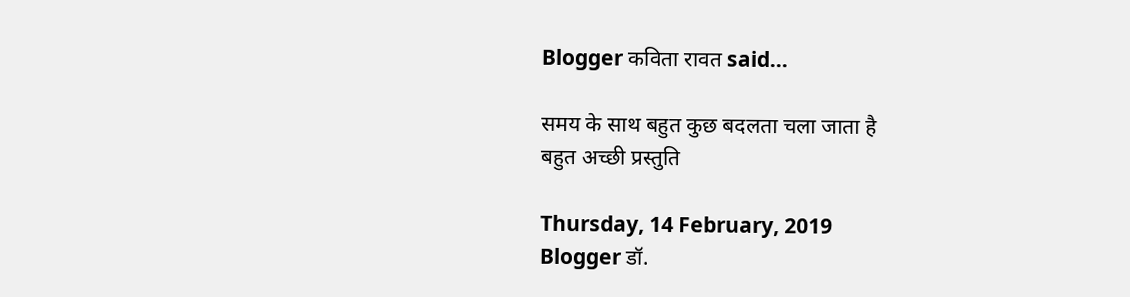Blogger कविता रावत said...

समय के साथ बहुत कुछ बदलता चला जाता है
बहुत अच्छी प्रस्तुति

Thursday, 14 February, 2019
Blogger डॉ.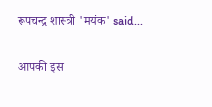रूपचन्द्र शास्त्री 'मयंक' said...

आपकी इस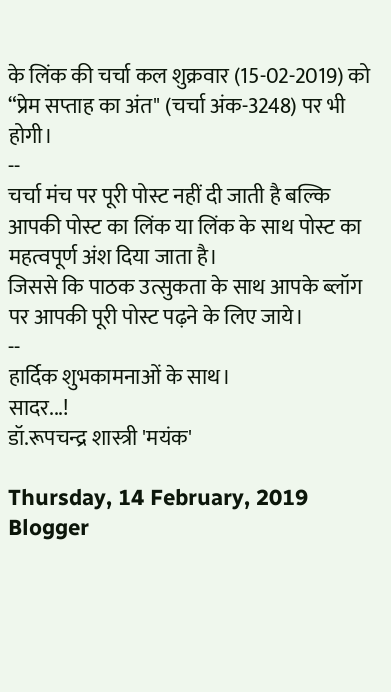के लिंक की चर्चा कल शुक्रवार (15-02-2019) को “प्रेम सप्ताह का अंत" (चर्चा अंक-3248) पर भी होगी।
--
चर्चा मंच पर पूरी पोस्ट नहीं दी जाती है बल्कि आपकी पोस्ट का लिंक या लिंक के साथ पोस्ट का महत्वपूर्ण अंश दिया जाता है।
जिससे कि पाठक उत्सुकता के साथ आपके ब्लॉग पर आपकी पूरी पोस्ट पढ़ने के लिए जाये।
--
हार्दिक शुभकामनाओं के साथ।
सादर...!
डॉ.रूपचन्द्र शास्त्री 'मयंक'

Thursday, 14 February, 2019
Blogger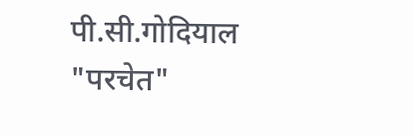पी.सी.गोदियाल "परचेत"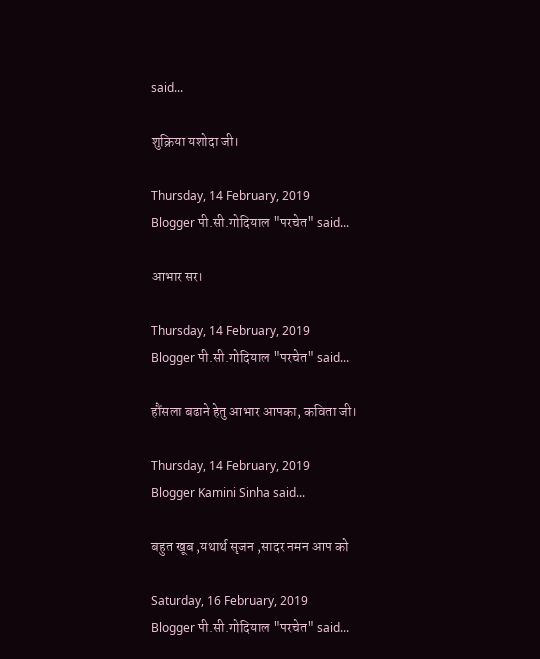said...

शुक्रिया यशोदा जी।

Thursday, 14 February, 2019
Blogger पी.सी.गोदियाल "परचेत" said...

आभार सर।

Thursday, 14 February, 2019
Blogger पी.सी.गोदियाल "परचेत" said...

हौंसला बढाने हेतु आभार आपका, कविता जी।

Thursday, 14 February, 2019
Blogger Kamini Sinha said...

बहुत खूब ,यथार्थ सृजन ,सादर नमन आप को

Saturday, 16 February, 2019
Blogger पी.सी.गोदियाल "परचेत" said...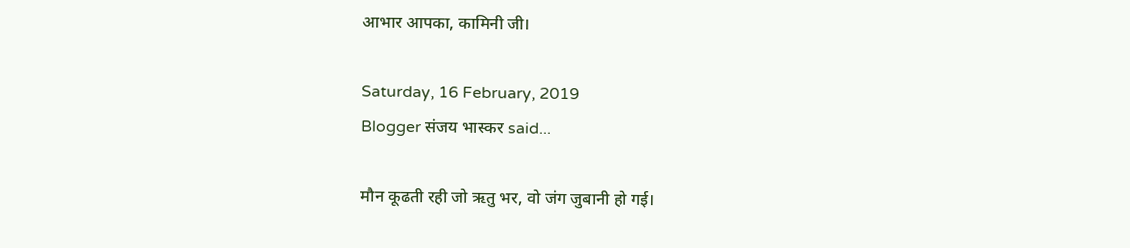आभार आपका, कामिनी जी।

Saturday, 16 February, 2019
Blogger संजय भास्‍कर said...

मौन कूढती रही जो ऋतु भर, वो जंग जुबानी हो गई।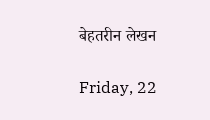बेहतरीन लेखन

Friday, 22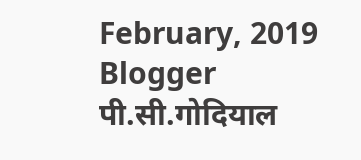February, 2019
Blogger पी.सी.गोदियाल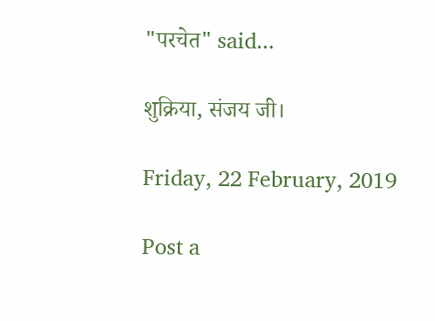"परचेत" said...

शुक्रिया, संजय जी।

Friday, 22 February, 2019

Post a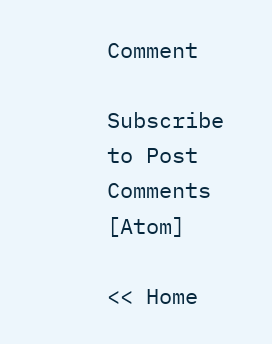Comment

Subscribe to Post Comments [Atom]

<< Home